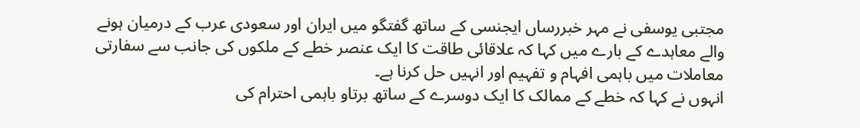مجتبی یوسفی نے مہر خبررساں ایجنسی کے ساتھ گفتگو میں ایران اور سعودی عرب کے درمیان ہونے والے معاہدے کے بارے میں کہا کہ علاقائی طاقت کا ایک عنصر خطے کے ملکوں کی جانب سے سفارتی معاملات میں باہمی افہام و تفہیم اور انہیں حل کرنا ہے۔
انہوں نے کہا کہ خطے کے ممالک کا ایک دوسرے کے ساتھ برتاو باہمی احترام کی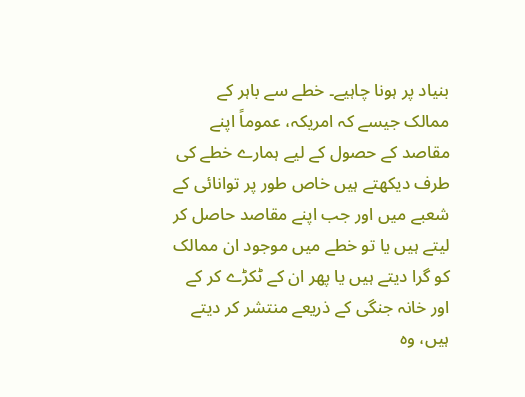بنیاد پر ہونا چاہیے۔ خطے سے باہر کے ممالک جیسے کہ امریکہ، عموماً اپنے مقاصد کے حصول کے لیے ہمارے خطے کی طرف دیکھتے ہیں خاص طور پر توانائی کے شعبے میں اور جب اپنے مقاصد حاصل کر لیتے ہیں یا تو خطے میں موجود ان ممالک کو گرا دیتے ہیں یا پھر ان کے ٹکڑے کر کے اور خانہ جنگی کے ذریعے منتشر کر دیتے ہیں، وہ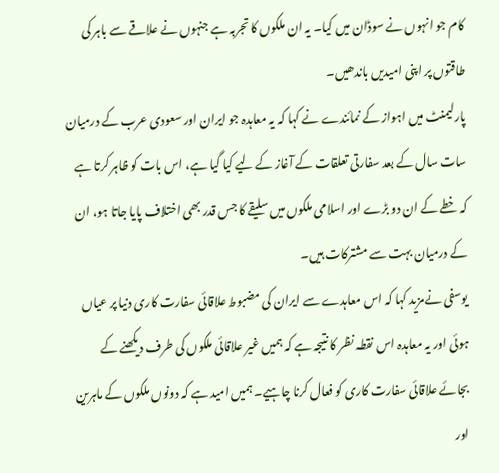کام جو انہوں نے سوڈان میں کیا۔ یہ ان ملکوں کا تجربہ ہے جنہوں نے علاقے سے باہر کی طاقتوں پر اپنی امیدیں باندھیں۔
پارلیمنٹ میں اہواز کے نمائندے نے کہا کہ یہ معاہدہ جو ایران اور سعودی عرب کے درمیان سات سال کے بعد سفارتی تعلقات کے آغاز کے لیے کیا گیا ہے، اس بات کو ظاہر کرتا ہے کہ خطے کے ان دو بڑے اور اسلامی ملکوں میں سلیقے کا جس قدر بھی اختلاف پایا جاتا ہو، ان کے درمیان بہت سے مشترکات ہیں۔
یوسفی نےمزید کہا کہ اس معاہدے سے ایران کی مضبوط علاقائی سفارت کاری دنیا پر عیاں ہوئی اور یہ معاہدہ اس نقطہ نظر کا نتیجہ ہے کہ ہمیں غیر علاقائی ملکوں کی طرف دیکھنے کے بجائے علاقائی سفارت کاری کو فعال کرنا چاہیے۔ ہمیں امید ہے کہ دونوں ملکوں کے ماہرین اور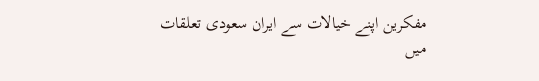مفکرین اپنے خیالات سے ایران سعودی تعلقات میں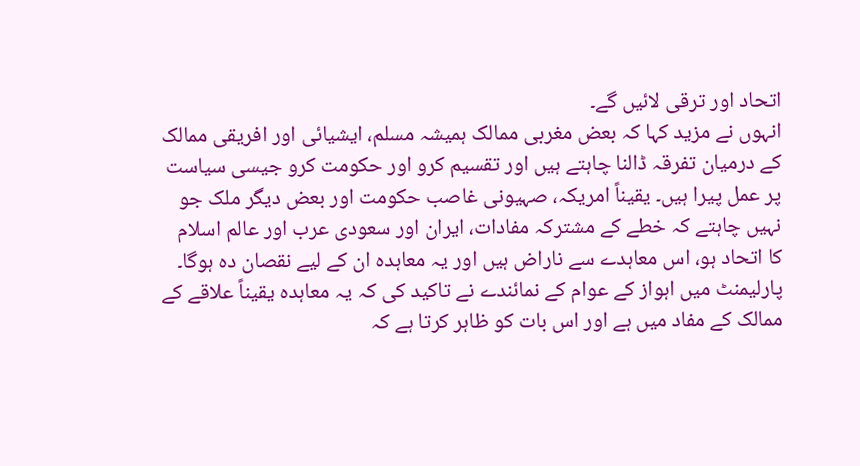اتحاد اور ترقی لائیں گے۔
انہوں نے مزید کہا کہ بعض مغربی ممالک ہمیشہ مسلم، ایشیائی اور افریقی ممالک کے درمیان تفرقہ ڈالنا چاہتے ہیں اور تقسیم کرو اور حکومت کرو جیسی سیاست پر عمل پیرا ہیں۔ یقیناً امریکہ، صہیونی غاصب حکومت اور بعض دیگر ملک جو نہیں چاہتے کہ خطے کے مشترکہ مفادات، ایران اور سعودی عرب اور عالم اسلام کا اتحاد ہو، اس معاہدے سے ناراض ہیں اور یہ معاہدہ ان کے لیے نقصان دہ ہوگا۔
پارلیمنٹ میں اہواز کے عوام کے نمائندے نے تاکید کی کہ یہ معاہدہ یقیناً علاقے کے ممالک کے مفاد میں ہے اور اس بات کو ظاہر کرتا ہے کہ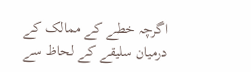اگرچہ خطے کے ممالک کے درمیان سلیقے کے لحاظ سے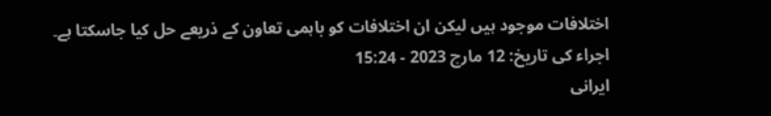اختلافات موجود ہیں لیکن ان اختلافات کو باہمی تعاون کے ذریعے حل کیا جاسکتا ہے۔
اجراء کی تاریخ: 12 مارچ 2023 - 15:24
ایرانی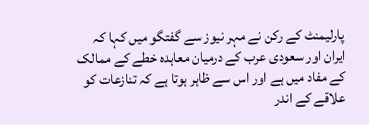پارلیمنٹ کے رکن نے مہر نیوز سے گفتگو میں کہا کہ ایران اور سعودی عرب کے درمیان معاہدہ خطے کے ممالک کے مفاد میں ہے اور اس سے ظاہر ہوتا ہے کہ تنازعات کو علاقے کے اندر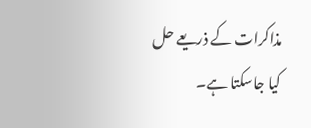مذاکرات کے ذریعے حل کیا جاسکتا ہے۔